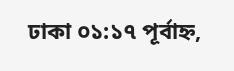ঢাকা ০১:১৭ পূর্বাহ্ন,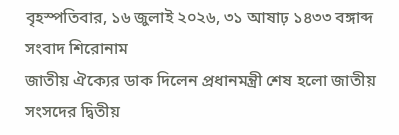বৃহস্পতিবার, ১৬ জুলাই ২০২৬, ৩১ আষাঢ় ১৪৩৩ বঙ্গাব্দ
সংবাদ শিরোনাম
জাতীয় ঐক্যের ডাক দিলেন প্রধানমন্ত্রী শেষ হলো জাতীয় সংসদের দ্বিতীয়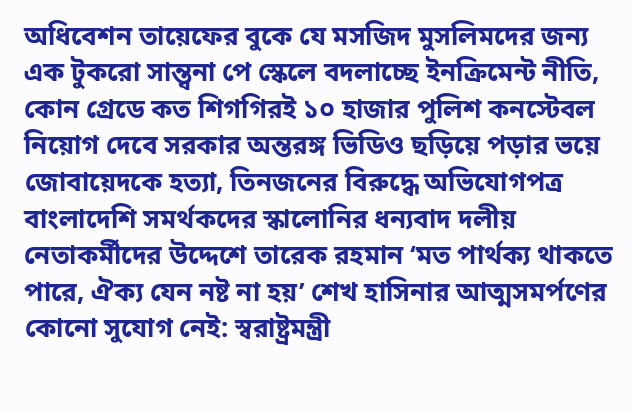অধিবেশন তায়েফের বুকে যে মসজিদ মুসলিমদের জন্য এক টুকরো সান্ত্বনা পে স্কেলে বদলাচ্ছে ইনক্রিমেন্ট নীতি, কোন গ্রেডে কত শিগগিরই ১০ হাজার পুলিশ কনস্টেবল নিয়োগ দেবে সরকার অন্তরঙ্গ ভিডিও ছড়িয়ে পড়ার ভয়ে জোবায়েদকে হত্যা, তিনজনের বিরুদ্ধে অভিযোগপত্র বাংলাদেশি সমর্থকদের স্কালোনির ধন্যবাদ দলীয় নেতাকর্মীদের উদ্দেশে তারেক রহমান ‘মত পার্থক্য থাকতে পারে, ঐক্য যেন নষ্ট না হয়’ শেখ হাসিনার আত্মসমর্পণের কোনো সুযোগ নেই: স্বরাষ্ট্রমন্ত্রী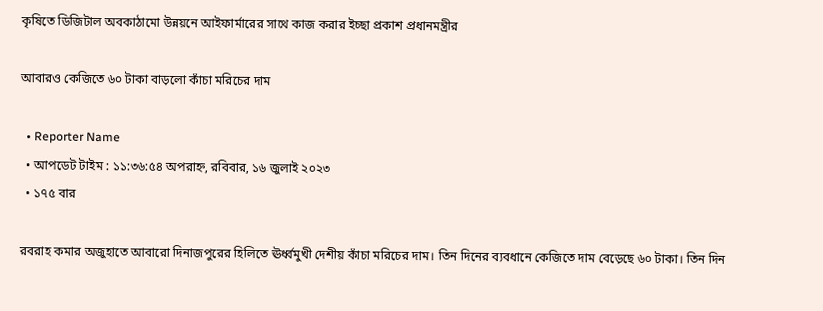কৃষিতে ডিজিটাল অবকাঠামো উন্নয়নে আইফার্মারের সাথে কাজ করার ইচ্ছা প্রকাশ প্রধানমন্ত্রীর

আবারও কেজিতে ৬০ টাকা বাড়লো কাঁচা মরিচের দাম

  • Reporter Name
  • আপডেট টাইম : ১১:৩৬:৫৪ অপরাহ্ন, রবিবার, ১৬ জুলাই ২০২৩
  • ১৭৫ বার

রবরাহ কমার অজুহাতে আবারো দিনাজপুরের হিলিতে ঊর্ধ্বমুখী দেশীয় কাঁচা মরিচের দাম। তিন দিনের ব্যবধানে কেজিতে দাম বেড়েছে ৬০ টাকা। তিন দিন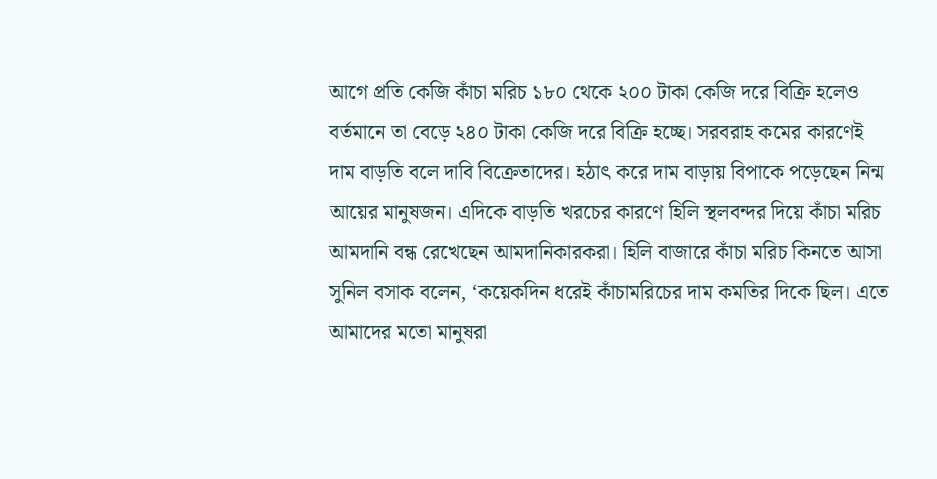আগে প্রতি কেজি কাঁচা মরিচ ১৮০ থেকে ২০০ টাকা কেজি দরে বিক্রি হলেও বর্তমানে তা বেড়ে ২৪০ টাকা কেজি দরে বিক্রি হচ্ছে। সরবরাহ কমের কারণেই দাম বাড়তি বলে দাবি বিক্রেতাদের। হঠাৎ করে দাম বাড়ায় বিপাকে পড়েছেন নিন্ম আয়ের মানুষজন। এদিকে বাড়তি খরচের কারণে হিলি স্থলবন্দর দিয়ে কাঁচা মরিচ আমদানি বন্ধ রেখেছেন আমদানিকারকরা। হিলি বাজারে কাঁচা মরিচ কিনতে আসা সুনিল বসাক বলেন, ‘কয়েকদিন ধরেই কাঁচামরিচের দাম কমতির দিকে ছিল। এতে আমাদের মতো মানুষরা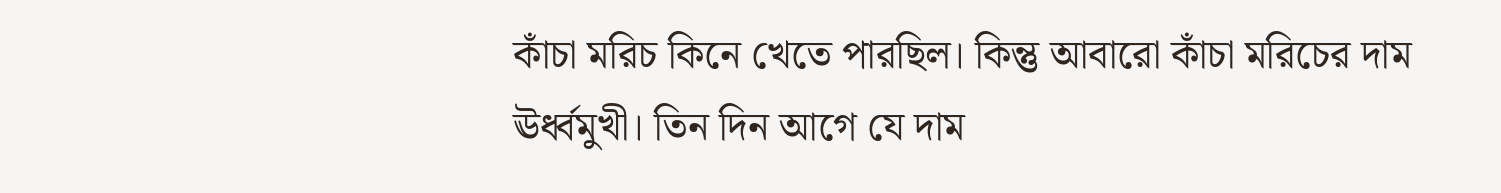কাঁচা মরিচ কিনে খেতে পারছিল। কিন্তু আবারো কাঁচা মরিচের দাম ঊর্ধ্বমুখী। তিন দিন আগে যে দাম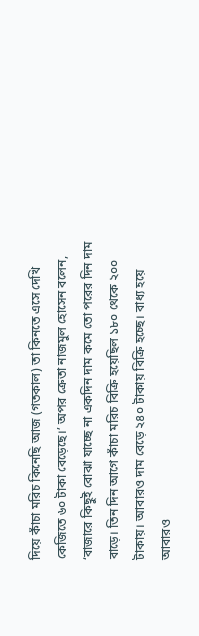দিয়ে কাঁচা মরিচ কিনেছি আজ (গতকাল) তা কিনতে এসে দেখি কেজিতে ৬০ টাকা বেড়েছে।’ অপর ক্রেতা নাজমুল হোসেন বলেন, ‘বাজারে কিছুই বোঝা যাচ্ছে না একদিন দাম কমে তো পরের দিন দাম বাড়ে। তিন দিন আগে কাঁচা মরিচ বিক্রি হয়েছিল ১৮০ থেকে ২০০ টাকায়। আবারও দাম বেড়ে ২৪০ টাকায় বিক্রি হচ্ছে। বাধ্য হয়ে আবারও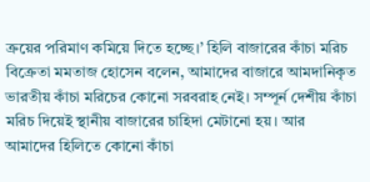ক্রয়ের পরিমাণ কমিয়ে দিতে হচ্ছে।’ হিলি বাজারের কাঁচা মরিচ বিক্রেতা মমতাজ হোসেন বলেন, আমাদের বাজারে আমদানিকৃত ভারতীয় কাঁচা মরিচের কোনো সরবরাহ নেই। সম্পূর্ন দেশীয় কাঁচা মরিচ দিয়েই স্থানীয় বাজারের চাহিদা মেটানো হয়। আর আমাদের হিলিতে কোনো কাঁচা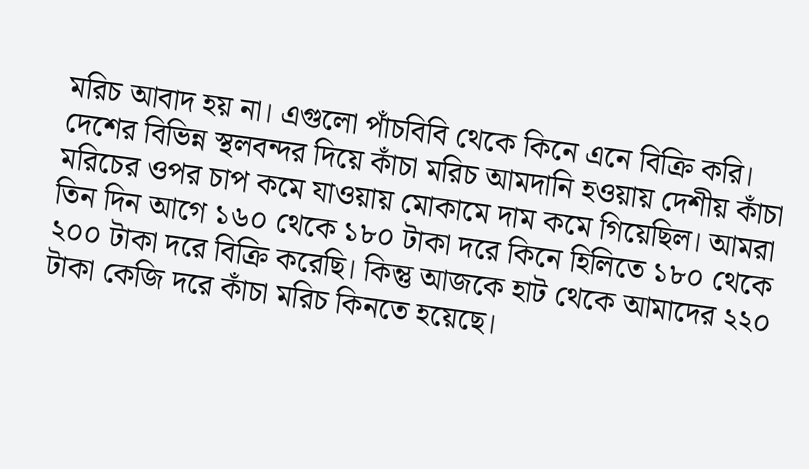মরিচ আবাদ হয় না। এগুলো পাঁচবিবি থেকে কিনে এনে বিক্রি করি। দেশের বিভিন্ন স্থলবন্দর দিয়ে কাঁচা মরিচ আমদানি হওয়ায় দেশীয় কাঁচা মরিচের ওপর চাপ কমে যাওয়ায় মোকামে দাম কমে গিয়েছিল। আমরা তিন দিন আগে ১৬০ থেকে ১৮০ টাকা দরে কিনে হিলিতে ১৮০ থেকে ২০০ টাকা দরে বিক্রি করেছি। কিন্তু আজকে হাট থেকে আমাদের ২২০ টাকা কেজি দরে কাঁচা মরিচ কিনতে হয়েছে।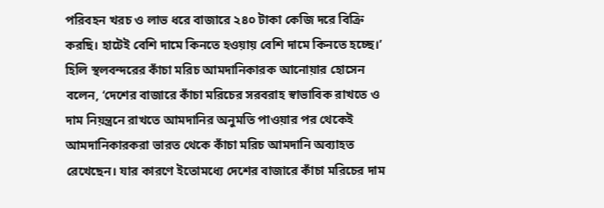পরিবহন খরচ ও লাভ ধরে বাজারে ২৪০ টাকা কেজি দরে বিক্রি করছি। হাটেই বেশি দামে কিনতে হওয়ায় বেশি দামে কিনতে হচ্ছে।’
হিলি স্থলবন্দরের কাঁচা মরিচ আমদানিকারক আনোয়ার হোসেন বলেন, ‘দেশের বাজারে কাঁচা মরিচের সরবরাহ স্বাভাবিক রাখতে ও দাম নিয়ন্ত্রনে রাখতে আমদানির অনুমতি পাওয়ার পর থেকেই আমদানিকারকরা ভারত থেকে কাঁচা মরিচ আমদানি অব্যাহত রেখেছেন। যার কারণে ইতোমধ্যে দেশের বাজারে কাঁচা মরিচের দাম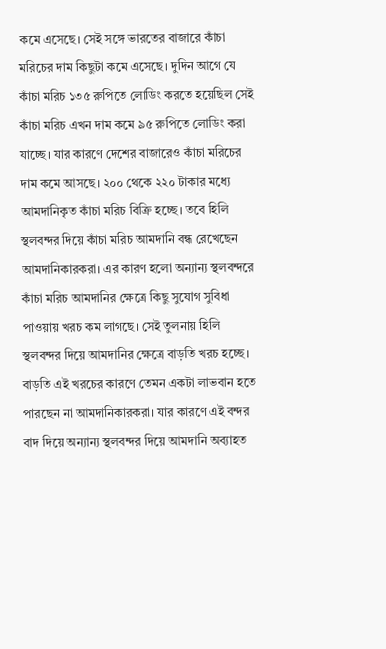কমে এসেছে। সেই সঙ্গে ভারতের বাজারে কাঁচা মরিচের দাম কিছুটা কমে এসেছে। দুদিন আগে যে কাঁচা মরিচ ১৩৫ রুপিতে লোডিং করতে হয়েছিল সেই কাঁচা মরিচ এখন দাম কমে ৯৫ রুপিতে লোডিং করা যাচ্ছে। যার কারণে দেশের বাজারেও কাঁচা মরিচের দাম কমে আসছে। ২০০ থেকে ২২০ টাকার মধ্যে আমদানিকৃত কাঁচা মরিচ বিক্রি হচ্ছে। তবে হিলি স্থলবন্দর দিয়ে কাঁচা মরিচ আমদানি বন্ধ রেখেছেন আমদানিকারকরা। এর কারণ হলো অন্যান্য স্থলবন্দরে কাঁচা মরিচ আমদানির ক্ষেত্রে কিছু সুযোগ সুবিধা পাওয়ায় খরচ কম লাগছে। সেই তুলনায় হিলি স্থলবন্দর দিয়ে আমদানির ক্ষেত্রে বাড়তি খরচ হচ্ছে। বাড়তি এই খরচের কারণে তেমন একটা লাভবান হতে পারছেন না আমদানিকারকরা। যার কারণে এই বন্দর বাদ দিয়ে অন্যান্য স্থলবন্দর দিয়ে আমদানি অব্যাহত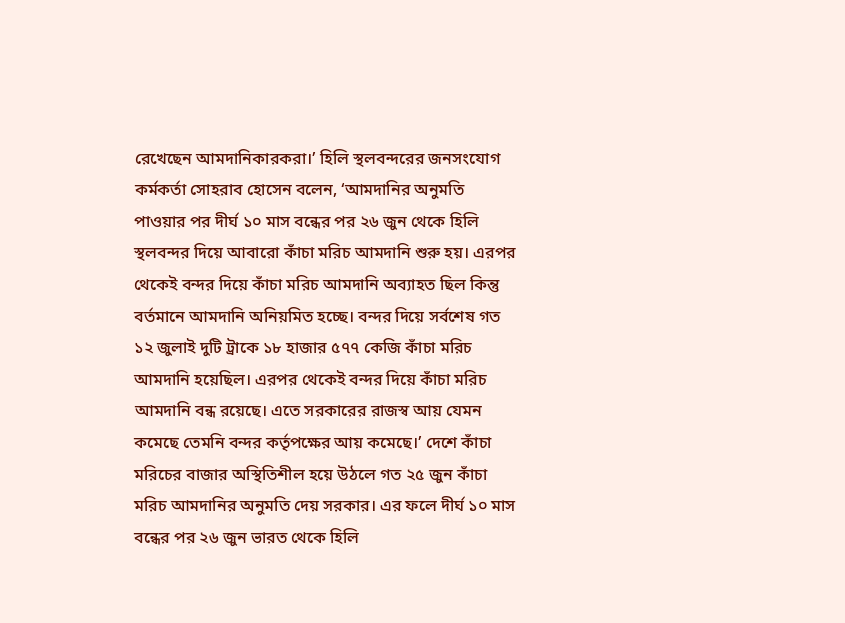রেখেছেন আমদানিকারকরা।’ হিলি স্থলবন্দরের জনসংযোগ কর্মকর্তা সোহরাব হোসেন বলেন, ‘আমদানির অনুমতি পাওয়ার পর দীর্ঘ ১০ মাস বন্ধের পর ২৬ জুন থেকে হিলি স্থলবন্দর দিয়ে আবারো কাঁচা মরিচ আমদানি শুরু হয়। এরপর থেকেই বন্দর দিয়ে কাঁচা মরিচ আমদানি অব্যাহত ছিল কিন্তু বর্তমানে আমদানি অনিয়মিত হচ্ছে। বন্দর দিয়ে সর্বশেষ গত ১২ জুলাই দুটি ট্রাকে ১৮ হাজার ৫৭৭ কেজি কাঁচা মরিচ আমদানি হয়েছিল। এরপর থেকেই বন্দর দিয়ে কাঁচা মরিচ আমদানি বন্ধ রয়েছে। এতে সরকারের রাজস্ব আয় যেমন কমেছে তেমনি বন্দর কর্তৃপক্ষের আয় কমেছে।’ দেশে কাঁচা মরিচের বাজার অস্থিতিশীল হয়ে উঠলে গত ২৫ জুন কাঁচা মরিচ আমদানির অনুমতি দেয় সরকার। এর ফলে দীর্ঘ ১০ মাস বন্ধের পর ২৬ জুন ভারত থেকে হিলি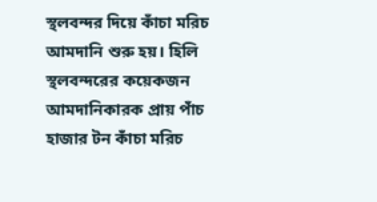স্থলবন্দর দিয়ে কাঁচা মরিচ আমদানি শুরু হয়। হিলি স্থলবন্দরের কয়েকজন আমদানিকারক প্রায় পাঁচ হাজার টন কাঁচা মরিচ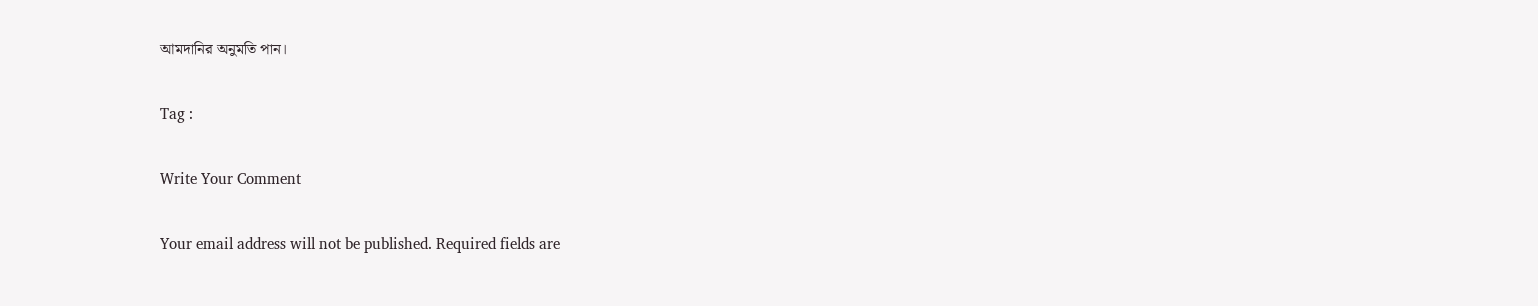আমদানির অনুমতি পান।

Tag :

Write Your Comment

Your email address will not be published. Required fields are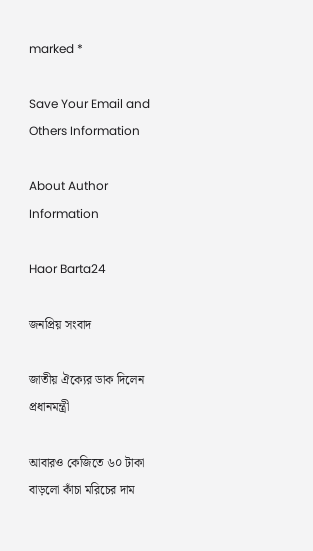marked *

Save Your Email and Others Information

About Author Information

Haor Barta24

জনপ্রিয় সংবাদ

জাতীয় ঐক্যের ডাক দিলেন প্রধানমন্ত্রী

আবারও কেজিতে ৬০ টাকা বাড়লো কাঁচা মরিচের দাম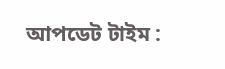আপডেট টাইম :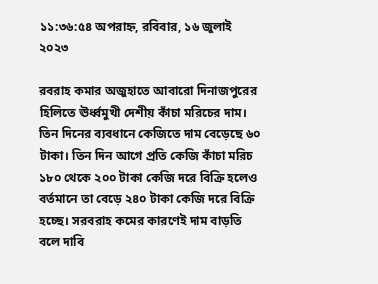১১:৩৬:৫৪ অপরাহ্ন, রবিবার, ১৬ জুলাই ২০২৩

রবরাহ কমার অজুহাতে আবারো দিনাজপুরের হিলিতে ঊর্ধ্বমুখী দেশীয় কাঁচা মরিচের দাম। তিন দিনের ব্যবধানে কেজিতে দাম বেড়েছে ৬০ টাকা। তিন দিন আগে প্রতি কেজি কাঁচা মরিচ ১৮০ থেকে ২০০ টাকা কেজি দরে বিক্রি হলেও বর্তমানে তা বেড়ে ২৪০ টাকা কেজি দরে বিক্রি হচ্ছে। সরবরাহ কমের কারণেই দাম বাড়তি বলে দাবি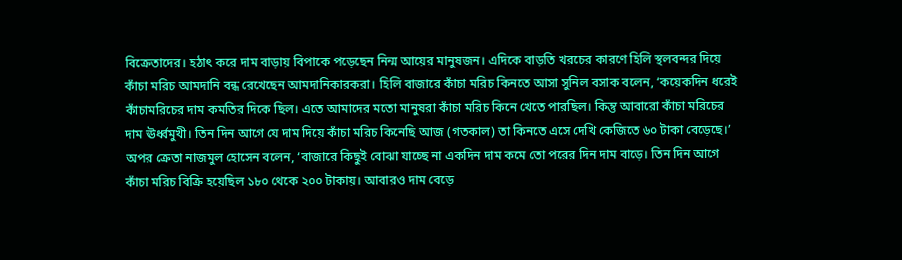বিক্রেতাদের। হঠাৎ করে দাম বাড়ায় বিপাকে পড়েছেন নিন্ম আয়ের মানুষজন। এদিকে বাড়তি খরচের কারণে হিলি স্থলবন্দর দিয়ে কাঁচা মরিচ আমদানি বন্ধ রেখেছেন আমদানিকারকরা। হিলি বাজারে কাঁচা মরিচ কিনতে আসা সুনিল বসাক বলেন, ‘কয়েকদিন ধরেই কাঁচামরিচের দাম কমতির দিকে ছিল। এতে আমাদের মতো মানুষরা কাঁচা মরিচ কিনে খেতে পারছিল। কিন্তু আবারো কাঁচা মরিচের দাম ঊর্ধ্বমুখী। তিন দিন আগে যে দাম দিয়ে কাঁচা মরিচ কিনেছি আজ (গতকাল) তা কিনতে এসে দেখি কেজিতে ৬০ টাকা বেড়েছে।’ অপর ক্রেতা নাজমুল হোসেন বলেন, ‘বাজারে কিছুই বোঝা যাচ্ছে না একদিন দাম কমে তো পরের দিন দাম বাড়ে। তিন দিন আগে কাঁচা মরিচ বিক্রি হয়েছিল ১৮০ থেকে ২০০ টাকায়। আবারও দাম বেড়ে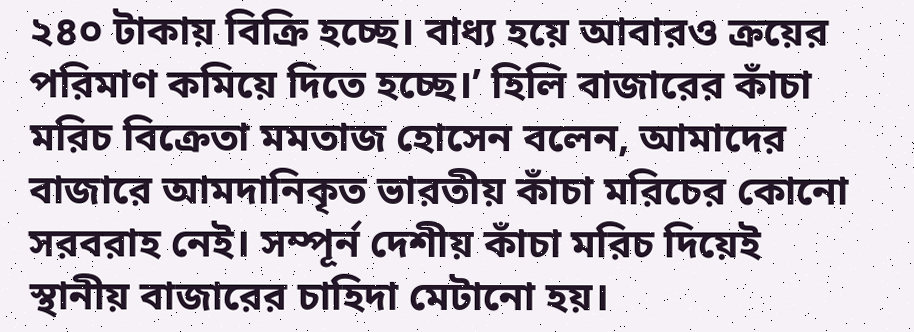২৪০ টাকায় বিক্রি হচ্ছে। বাধ্য হয়ে আবারও ক্রয়ের পরিমাণ কমিয়ে দিতে হচ্ছে।’ হিলি বাজারের কাঁচা মরিচ বিক্রেতা মমতাজ হোসেন বলেন, আমাদের বাজারে আমদানিকৃত ভারতীয় কাঁচা মরিচের কোনো সরবরাহ নেই। সম্পূর্ন দেশীয় কাঁচা মরিচ দিয়েই স্থানীয় বাজারের চাহিদা মেটানো হয়।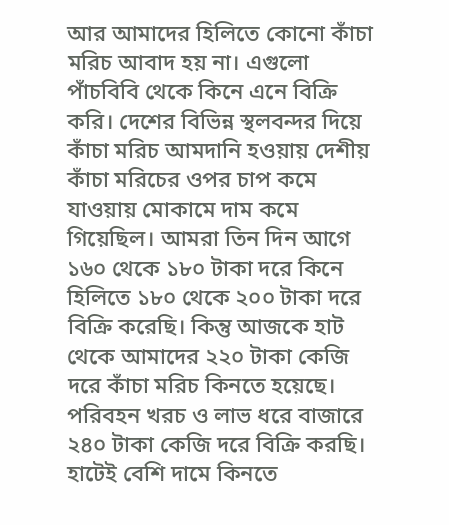আর আমাদের হিলিতে কোনো কাঁচা মরিচ আবাদ হয় না। এগুলো পাঁচবিবি থেকে কিনে এনে বিক্রি করি। দেশের বিভিন্ন স্থলবন্দর দিয়ে কাঁচা মরিচ আমদানি হওয়ায় দেশীয় কাঁচা মরিচের ওপর চাপ কমে যাওয়ায় মোকামে দাম কমে গিয়েছিল। আমরা তিন দিন আগে ১৬০ থেকে ১৮০ টাকা দরে কিনে হিলিতে ১৮০ থেকে ২০০ টাকা দরে বিক্রি করেছি। কিন্তু আজকে হাট থেকে আমাদের ২২০ টাকা কেজি দরে কাঁচা মরিচ কিনতে হয়েছে। পরিবহন খরচ ও লাভ ধরে বাজারে ২৪০ টাকা কেজি দরে বিক্রি করছি। হাটেই বেশি দামে কিনতে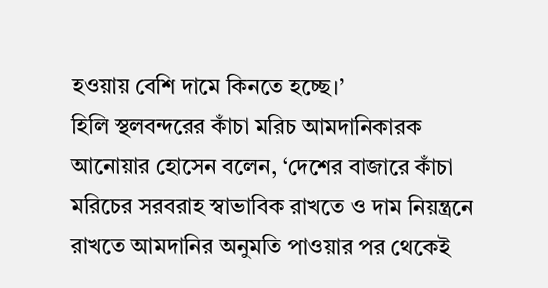হওয়ায় বেশি দামে কিনতে হচ্ছে।’
হিলি স্থলবন্দরের কাঁচা মরিচ আমদানিকারক আনোয়ার হোসেন বলেন, ‘দেশের বাজারে কাঁচা মরিচের সরবরাহ স্বাভাবিক রাখতে ও দাম নিয়ন্ত্রনে রাখতে আমদানির অনুমতি পাওয়ার পর থেকেই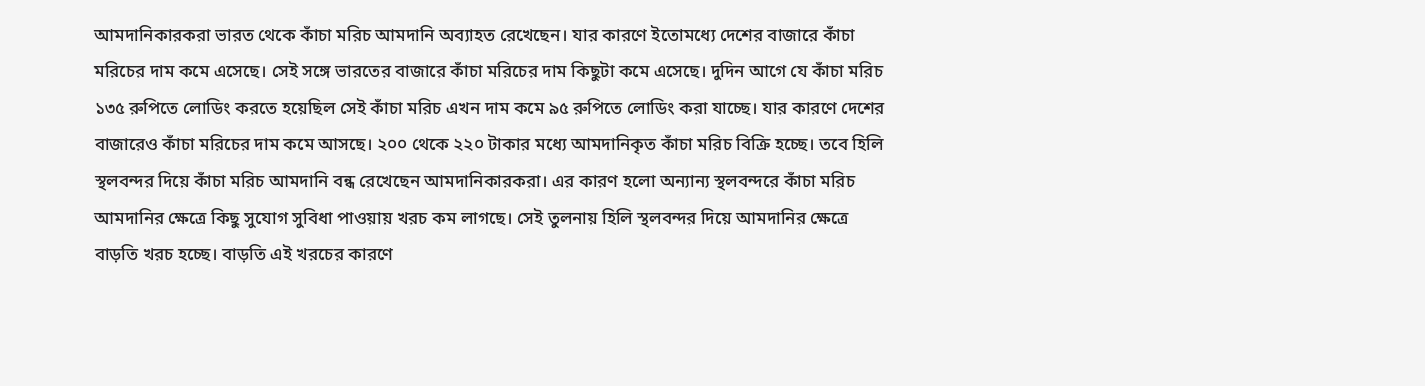আমদানিকারকরা ভারত থেকে কাঁচা মরিচ আমদানি অব্যাহত রেখেছেন। যার কারণে ইতোমধ্যে দেশের বাজারে কাঁচা মরিচের দাম কমে এসেছে। সেই সঙ্গে ভারতের বাজারে কাঁচা মরিচের দাম কিছুটা কমে এসেছে। দুদিন আগে যে কাঁচা মরিচ ১৩৫ রুপিতে লোডিং করতে হয়েছিল সেই কাঁচা মরিচ এখন দাম কমে ৯৫ রুপিতে লোডিং করা যাচ্ছে। যার কারণে দেশের বাজারেও কাঁচা মরিচের দাম কমে আসছে। ২০০ থেকে ২২০ টাকার মধ্যে আমদানিকৃত কাঁচা মরিচ বিক্রি হচ্ছে। তবে হিলি স্থলবন্দর দিয়ে কাঁচা মরিচ আমদানি বন্ধ রেখেছেন আমদানিকারকরা। এর কারণ হলো অন্যান্য স্থলবন্দরে কাঁচা মরিচ আমদানির ক্ষেত্রে কিছু সুযোগ সুবিধা পাওয়ায় খরচ কম লাগছে। সেই তুলনায় হিলি স্থলবন্দর দিয়ে আমদানির ক্ষেত্রে বাড়তি খরচ হচ্ছে। বাড়তি এই খরচের কারণে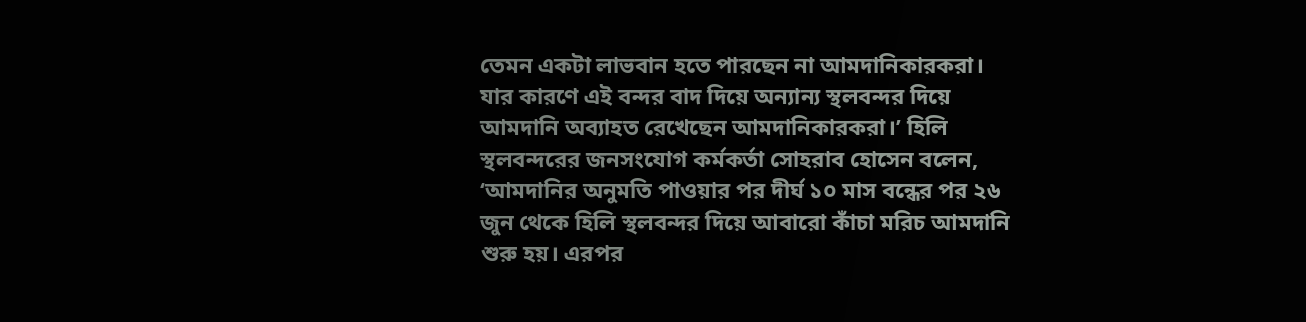তেমন একটা লাভবান হতে পারছেন না আমদানিকারকরা। যার কারণে এই বন্দর বাদ দিয়ে অন্যান্য স্থলবন্দর দিয়ে আমদানি অব্যাহত রেখেছেন আমদানিকারকরা।’ হিলি স্থলবন্দরের জনসংযোগ কর্মকর্তা সোহরাব হোসেন বলেন, ‘আমদানির অনুমতি পাওয়ার পর দীর্ঘ ১০ মাস বন্ধের পর ২৬ জুন থেকে হিলি স্থলবন্দর দিয়ে আবারো কাঁচা মরিচ আমদানি শুরু হয়। এরপর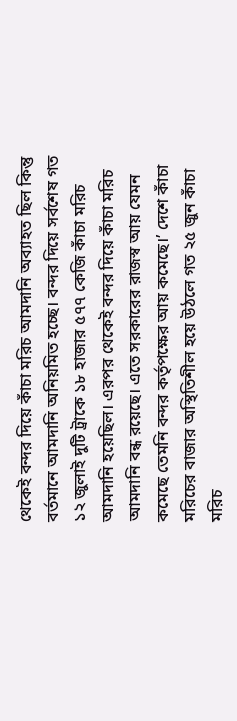থেকেই বন্দর দিয়ে কাঁচা মরিচ আমদানি অব্যাহত ছিল কিন্তু বর্তমানে আমদানি অনিয়মিত হচ্ছে। বন্দর দিয়ে সর্বশেষ গত ১২ জুলাই দুটি ট্রাকে ১৮ হাজার ৫৭৭ কেজি কাঁচা মরিচ আমদানি হয়েছিল। এরপর থেকেই বন্দর দিয়ে কাঁচা মরিচ আমদানি বন্ধ রয়েছে। এতে সরকারের রাজস্ব আয় যেমন কমেছে তেমনি বন্দর কর্তৃপক্ষের আয় কমেছে।’ দেশে কাঁচা মরিচের বাজার অস্থিতিশীল হয়ে উঠলে গত ২৫ জুন কাঁচা মরিচ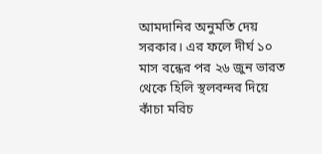আমদানির অনুমতি দেয় সরকার। এর ফলে দীর্ঘ ১০ মাস বন্ধের পর ২৬ জুন ভারত থেকে হিলি স্থলবন্দর দিয়ে কাঁচা মরিচ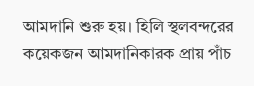আমদানি শুরু হয়। হিলি স্থলবন্দরের কয়েকজন আমদানিকারক প্রায় পাঁচ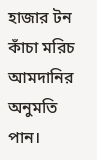হাজার টন কাঁচা মরিচ আমদানির অনুমতি পান।